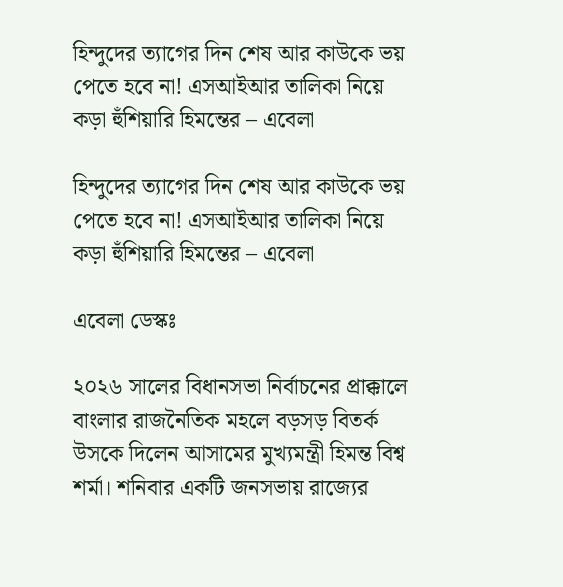হিন্দুদের ত্যাগের দিন শেষ আর কাউকে ভয় পেতে হবে না! এসআইআর তালিকা নিয়ে কড়া হুঁশিয়ারি হিমন্তের – এবেলা

হিন্দুদের ত্যাগের দিন শেষ আর কাউকে ভয় পেতে হবে না! এসআইআর তালিকা নিয়ে কড়া হুঁশিয়ারি হিমন্তের – এবেলা

এবেলা ডেস্কঃ

২০২৬ সালের বিধানসভা নির্বাচনের প্রাক্কালে বাংলার রাজনৈতিক মহলে বড়সড় বিতর্ক উসকে দিলেন আসামের মুখ্যমন্ত্রী হিমন্ত বিশ্ব শর্মা। শনিবার একটি জনসভায় রাজ্যের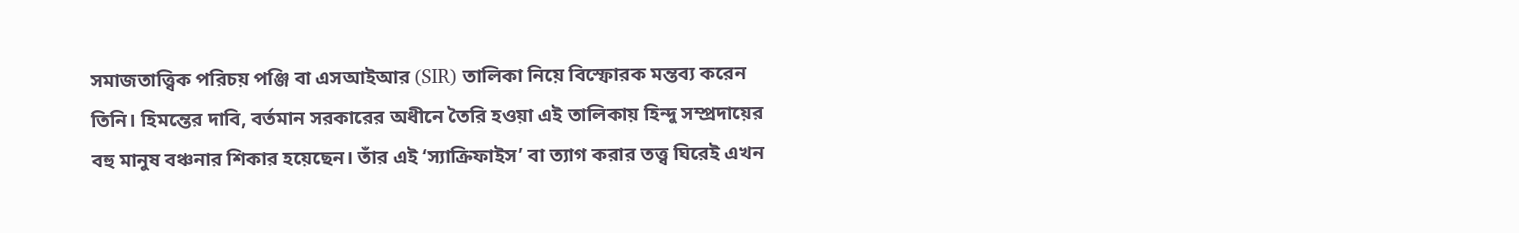সমাজতাত্ত্বিক পরিচয় পঞ্জি বা এসআইআর (SIR) তালিকা নিয়ে বিস্ফোরক মন্তব্য করেন তিনি। হিমন্তের দাবি, বর্তমান সরকারের অধীনে তৈরি হওয়া এই তালিকায় হিন্দু সম্প্রদায়ের বহু মানুষ বঞ্চনার শিকার হয়েছেন। তাঁর এই ‘স্যাক্রিফাইস’ বা ত্যাগ করার তত্ত্ব ঘিরেই এখন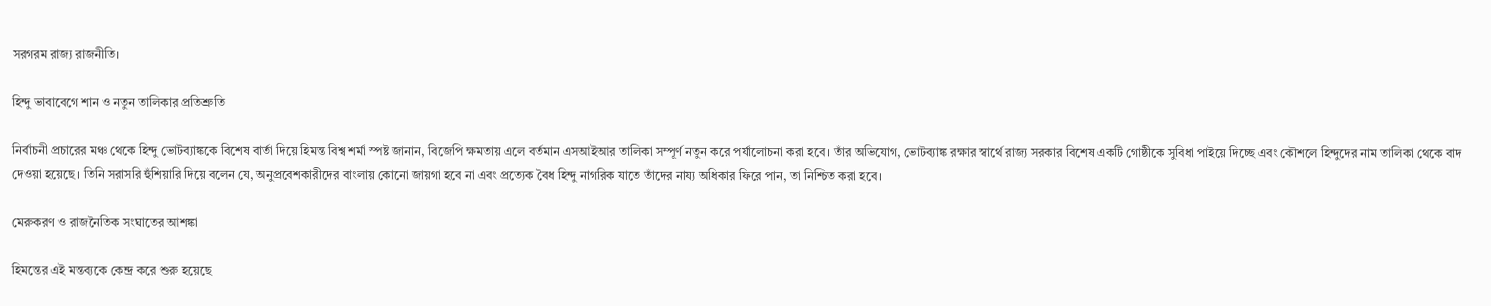সরগরম রাজ্য রাজনীতি।

হিন্দু ভাবাবেগে শান ও নতুন তালিকার প্রতিশ্রুতি

নির্বাচনী প্রচারের মঞ্চ থেকে হিন্দু ভোটব্যাঙ্ককে বিশেষ বার্তা দিয়ে হিমন্ত বিশ্ব শর্মা স্পষ্ট জানান, বিজেপি ক্ষমতায় এলে বর্তমান এসআইআর তালিকা সম্পূর্ণ নতুন করে পর্যালোচনা করা হবে। তাঁর অভিযোগ, ভোটব্যাঙ্ক রক্ষার স্বার্থে রাজ্য সরকার বিশেষ একটি গোষ্ঠীকে সুবিধা পাইয়ে দিচ্ছে এবং কৌশলে হিন্দুদের নাম তালিকা থেকে বাদ দেওয়া হয়েছে। তিনি সরাসরি হুঁশিয়ারি দিয়ে বলেন যে, অনুপ্রবেশকারীদের বাংলায় কোনো জায়গা হবে না এবং প্রত্যেক বৈধ হিন্দু নাগরিক যাতে তাঁদের নায্য অধিকার ফিরে পান, তা নিশ্চিত করা হবে।

মেরুকরণ ও রাজনৈতিক সংঘাতের আশঙ্কা

হিমন্তের এই মন্তব্যকে কেন্দ্র করে শুরু হয়েছে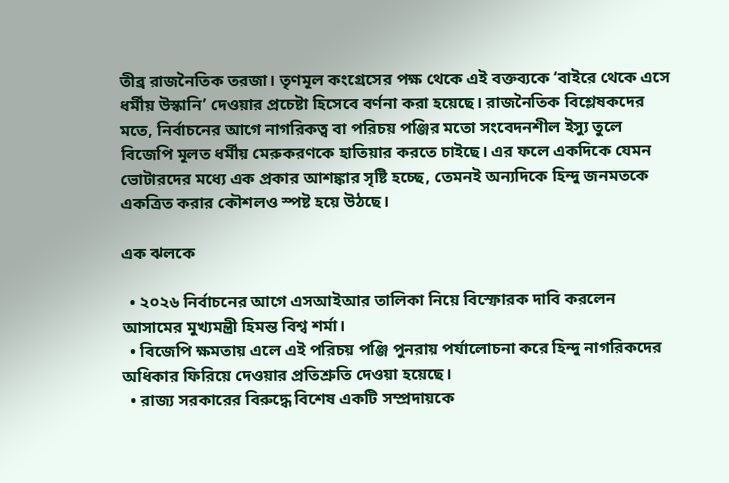তীব্র রাজনৈতিক তরজা। তৃণমূল কংগ্রেসের পক্ষ থেকে এই বক্তব্যকে ‘বাইরে থেকে এসে ধর্মীয় উস্কানি’ দেওয়ার প্রচেষ্টা হিসেবে বর্ণনা করা হয়েছে। রাজনৈতিক বিশ্লেষকদের মতে, নির্বাচনের আগে নাগরিকত্ব বা পরিচয় পঞ্জির মতো সংবেদনশীল ইস্যু তুলে বিজেপি মূলত ধর্মীয় মেরুকরণকে হাতিয়ার করতে চাইছে। এর ফলে একদিকে যেমন ভোটারদের মধ্যে এক প্রকার আশঙ্কার সৃষ্টি হচ্ছে, তেমনই অন্যদিকে হিন্দু জনমতকে একত্রিত করার কৌশলও স্পষ্ট হয়ে উঠছে।

এক ঝলকে

  • ২০২৬ নির্বাচনের আগে এসআইআর তালিকা নিয়ে বিস্ফোরক দাবি করলেন আসামের মুখ্যমন্ত্রী হিমন্ত বিশ্ব শর্মা।
  • বিজেপি ক্ষমতায় এলে এই পরিচয় পঞ্জি পুনরায় পর্যালোচনা করে হিন্দু নাগরিকদের অধিকার ফিরিয়ে দেওয়ার প্রতিশ্রুতি দেওয়া হয়েছে।
  • রাজ্য সরকারের বিরুদ্ধে বিশেষ একটি সম্প্রদায়কে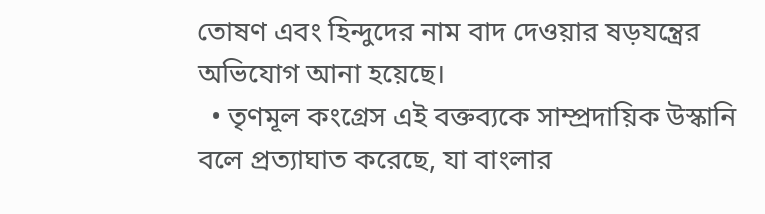তোষণ এবং হিন্দুদের নাম বাদ দেওয়ার ষড়যন্ত্রের অভিযোগ আনা হয়েছে।
  • তৃণমূল কংগ্রেস এই বক্তব্যকে সাম্প্রদায়িক উস্কানি বলে প্রত্যাঘাত করেছে, যা বাংলার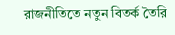রাজনীতিতে নতুন বিতর্ক তৈরি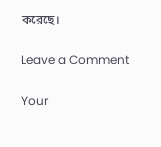করেছে।

Leave a Comment

Your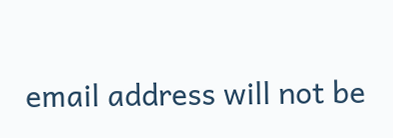email address will not be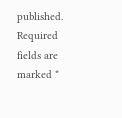published. Required fields are marked *